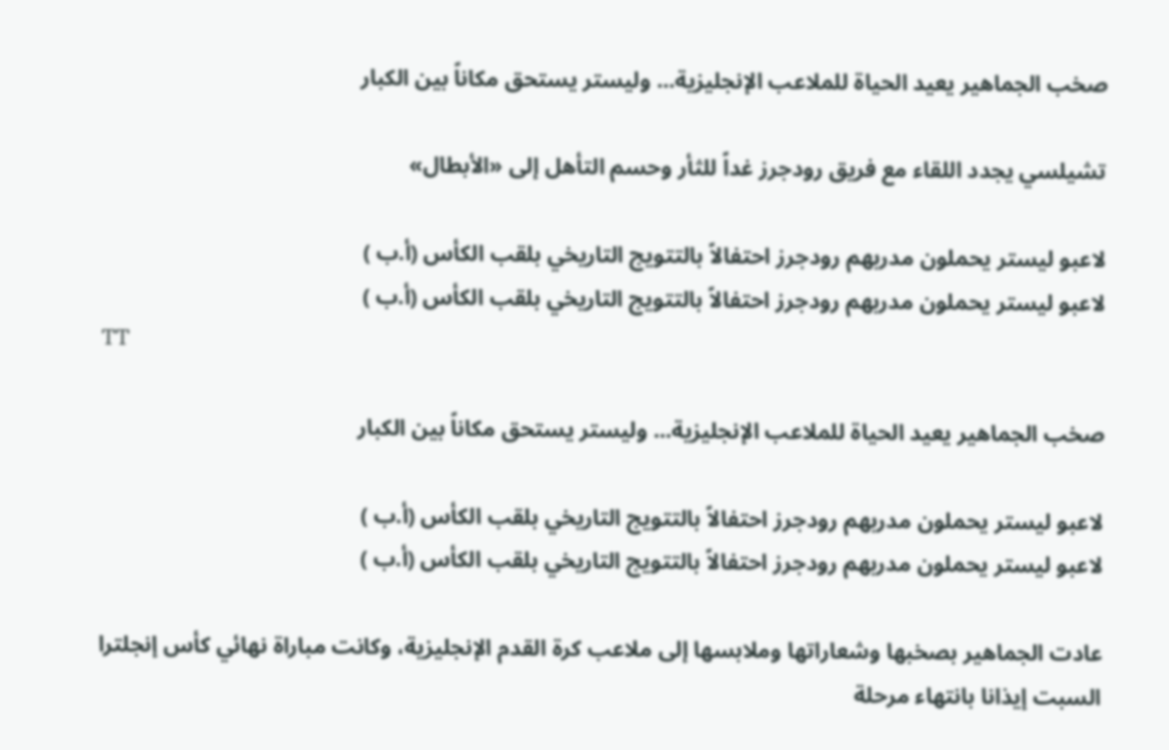صخب الجماهير يعيد الحياة للملاعب الإنجليزية... وليستر يستحق مكاناً بين الكبار

تشيلسي يجدد اللقاء مع فريق رودجرز غداً للثأر وحسم التأهل إلى «الأبطال»

لاعبو ليستر يحملون مدربهم رودجرز احتفالاً بالتتويج التاريخي بلقب الكأس (أ.ب )
لاعبو ليستر يحملون مدربهم رودجرز احتفالاً بالتتويج التاريخي بلقب الكأس (أ.ب )
TT

صخب الجماهير يعيد الحياة للملاعب الإنجليزية... وليستر يستحق مكاناً بين الكبار

لاعبو ليستر يحملون مدربهم رودجرز احتفالاً بالتتويج التاريخي بلقب الكأس (أ.ب )
لاعبو ليستر يحملون مدربهم رودجرز احتفالاً بالتتويج التاريخي بلقب الكأس (أ.ب )

عادت الجماهير بصخبها وشعاراتها وملابسها إلى ملاعب كرة القدم الإنجليزية، وكانت مباراة نهائي كأس إنجلترا السبت إيذانا بانتهاء مرحلة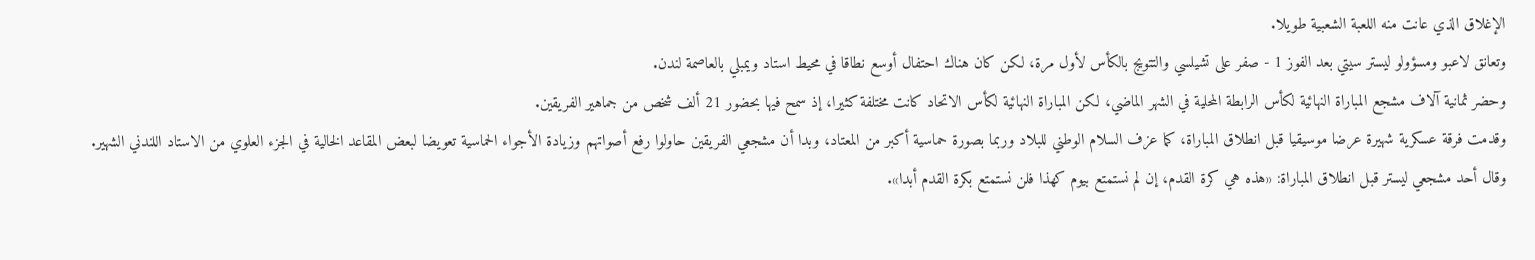الإغلاق الذي عانت منه اللعبة الشعبية طويلا.
وتعانق لاعبو ومسؤولو ليستر سيتي بعد الفوز 1 - صفر على تشيلسي والتتويج بالكأس لأول مرة، لكن كان هناك احتفال أوسع نطاقا في محيط استاد ويمبلي بالعاصمة لندن.
وحضر ثمانية آلاف مشجع المباراة النهائية لكأس الرابطة المحلية في الشهر الماضي، لكن المباراة النهائية لكأس الاتحاد كانت مختلفة كثيرا، إذ سمح فيها بحضور 21 ألف شخص من جماهير الفريقين.
وقدمت فرقة عسكرية شهيرة عرضا موسيقيا قبل انطلاق المباراة، كما عزف السلام الوطني للبلاد وربما بصورة حماسية أكبر من المعتاد، وبدا أن مشجعي الفريقين حاولوا رفع أصواتهم وزيادة الأجواء الحماسية تعويضا لبعض المقاعد الخالية في الجزء العلوي من الاستاد اللندني الشهير.
وقال أحد مشجعي ليستر قبل انطلاق المباراة: «هذه هي كرة القدم، إن لم نستمتع بيوم كهذا فلن نستمتع بكرة القدم أبدا».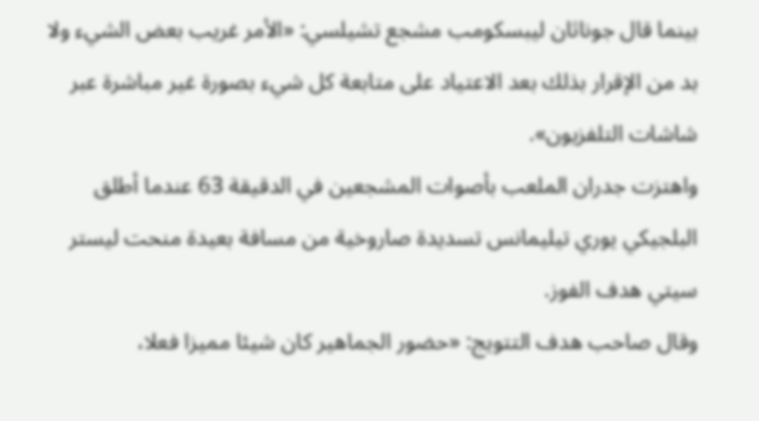بينما قال جوناثان ليبسكومب مشجع تشيلسي: «الأمر غريب بعض الشيء ولا بد من الإقرار بذلك بعد الاعتياد على متابعة كل شيء بصورة غير مباشرة عبر شاشات التلفزيون».
واهتزت جدران الملعب بأصوات المشجعين في الدقيقة 63 عندما أطلق البلجيكي يوري تيليمانس تسديدة صاروخية من مسافة بعيدة منحت ليستر سيتي هدف الفوز.
وقال صاحب هدف التتويج: «حضور الجماهير كان شيئا مميزا فعلا،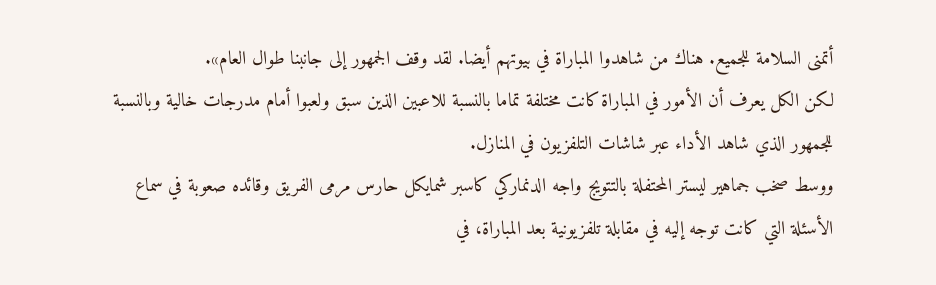أتمنى السلامة للجميع. هناك من شاهدوا المباراة في بيوتهم أيضا. لقد وقف الجمهور إلى جانبنا طوال العام».
لكن الكل يعرف أن الأمور في المباراة كانت مختلفة تماما بالنسبة للاعبين الذين سبق ولعبوا أمام مدرجات خالية وبالنسبة للجمهور الذي شاهد الأداء عبر شاشات التلفزيون في المنازل.
ووسط صخب جماهير ليستر المحتفلة بالتتويج واجه الدنماركي كاسبر شمايكل حارس مرمى الفريق وقائده صعوبة في سماع الأسئلة التي كانت توجه إليه في مقابلة تلفزيونية بعد المباراة، في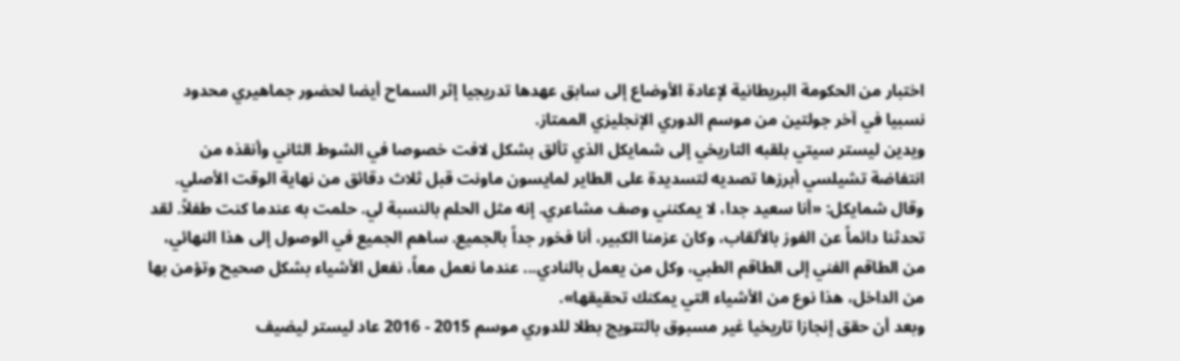اختبار من الحكومة البريطانية لإعادة الأوضاع إلى سابق عهدها تدريجيا إثر السماح أيضا لحضور جماهيري محدود نسبيا في آخر جولتين من موسم الدوري الإنجليزي الممتاز.
ويدين ليستر سيتي بلقبه التاريخي إلى شمايكل الذي تألق بشكل لافت خصوصا في الشوط الثاني وأنقذه من انتفاضة تشيلسي أبرزها تصديه لتسديدة على الطاير لمايسون ماونت قبل ثلاث دقائق من نهاية الوقت الأصلي. وقال شمايكل: «أنا سعيد جدا، لا يمكنني وصف مشاعري. إنه مثل الحلم بالنسبة لي. حلمت به عندما كنت طفلاً. لقد تحدثنا دائماً عن الفوز بالألقاب، وكان عزمنا الكبير، أنا فخور جداً بالجميع. ساهم الجميع في الوصول إلى هذا النهائي، من الطاقم الفني إلى الطاقم الطبي، وكل من يعمل بالنادي... عندما نعمل معاً، نفعل الأشياء بشكل صحيح وتؤمن بها من الداخل، هذا نوع من الأشياء التي يمكنك تحقيقها».
وبعد أن حقق إنجازا تاريخيا غير مسبوق بالتتويج بطلا للدوري موسم 2015 - 2016 عاد ليستر ليضيف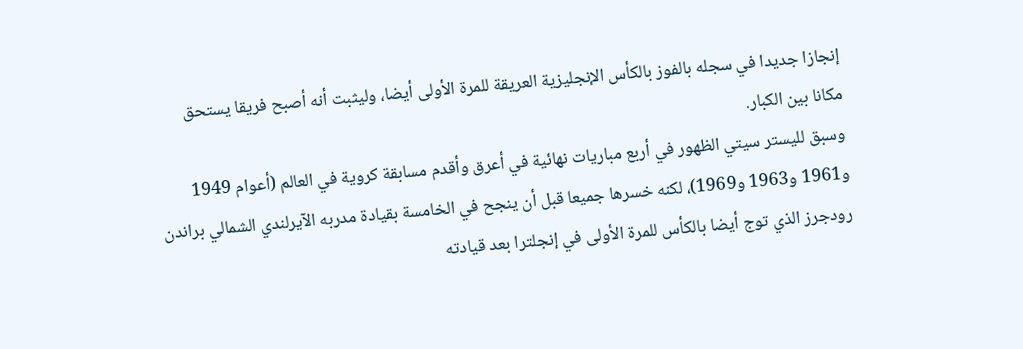إنجازا جديدا في سجله بالفوز بالكأس الإنجليزية العريقة للمرة الأولى أيضا، وليثبت أنه أصبح فريقا يستحق مكانا بين الكبار.
وسبق لليستر سيتي الظهور في أربع مباريات نهائية في أعرق وأقدم مسابقة كروية في العالم (أعوام 1949 و1961 و1963 و1969)، لكنه خسرها جميعا قبل أن ينجح في الخامسة بقيادة مدربه الآيرلندي الشمالي براندن رودجرز الذي توج أيضا بالكأس للمرة الأولى في إنجلترا بعد قيادته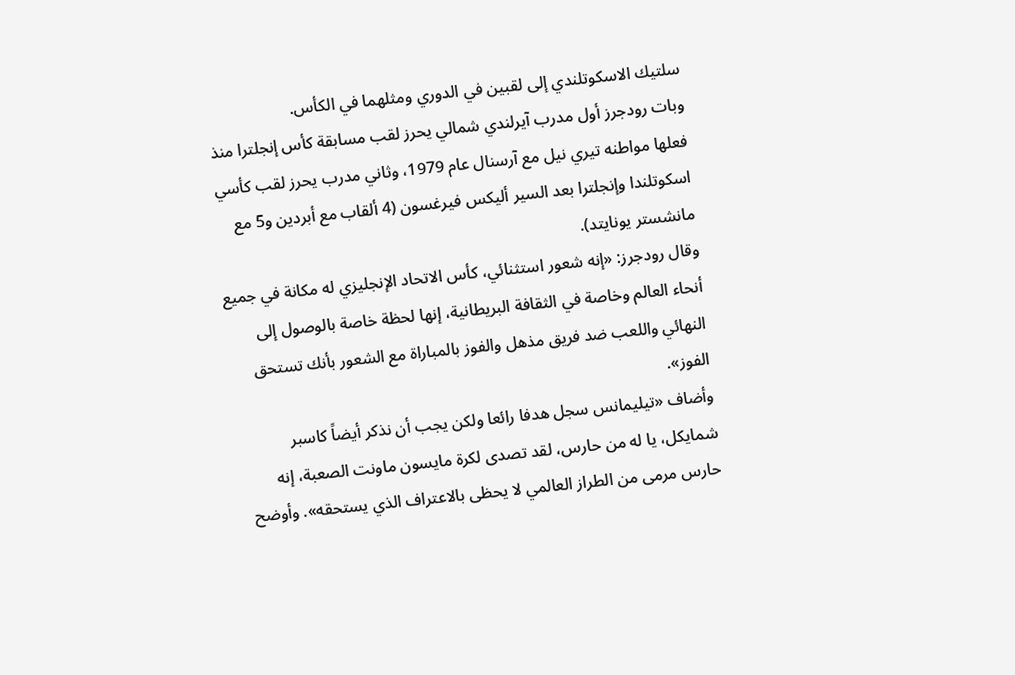سلتيك الاسكوتلندي إلى لقبين في الدوري ومثلهما في الكأس.
وبات رودجرز أول مدرب آيرلندي شمالي يحرز لقب مسابقة كأس إنجلترا منذ فعلها مواطنه تيري نيل مع آرسنال عام 1979، وثاني مدرب يحرز لقب كأسي اسكوتلندا وإنجلترا بعد السير أليكس فيرغسون (4 ألقاب مع أبردين و5 مع مانشستر يونايتد).
وقال رودجرز: «إنه شعور استثنائي، كأس الاتحاد الإنجليزي له مكانة في جميع أنحاء العالم وخاصة في الثقافة البريطانية، إنها لحظة خاصة بالوصول إلى النهائي واللعب ضد فريق مذهل والفوز بالمباراة مع الشعور بأنك تستحق الفوز».
وأضاف «تيليمانس سجل هدفا رائعا ولكن يجب أن نذكر أيضاً كاسبر شمايكل، يا له من حارس، لقد تصدى لكرة مايسون ماونت الصعبة، إنه حارس مرمى من الطراز العالمي لا يحظى بالاعتراف الذي يستحقه». وأوضح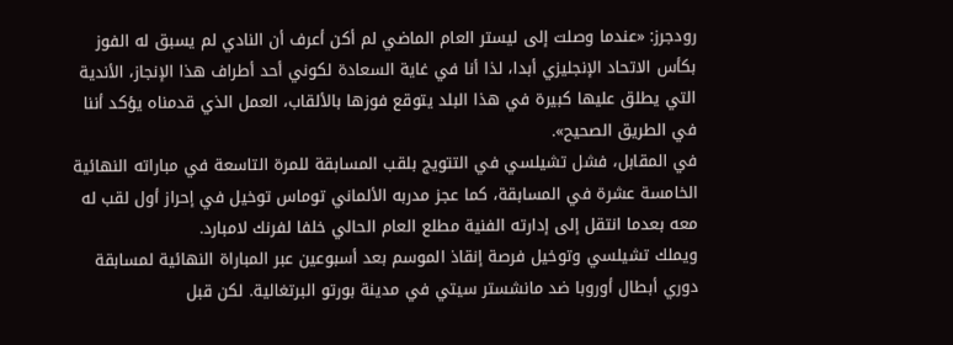رودجرز: «عندما وصلت إلى ليستر العام الماضي لم أكن أعرف أن النادي لم يسبق له الفوز بكأس الاتحاد الإنجليزي أبدا، لذا أنا في غاية السعادة لكوني أحد أطراف هذا الإنجاز، الأندية التي يطلق عليها كبيرة في هذا البلد يتوقع فوزها بالألقاب، العمل الذي قدمناه يؤكد أننا في الطريق الصحيح».
في المقابل، فشل تشيلسي في التتويج بلقب المسابقة للمرة التاسعة في مباراته النهائية الخامسة عشرة في المسابقة، كما عجز مدربه الألماني توماس توخيل في إحراز أول لقب له معه بعدما انتقل إلى إدارته الفنية مطلع العام الحالي خلفا لفرنك لامبارد.
ويملك تشيلسي وتوخيل فرصة إنقاذ الموسم بعد أسبوعين عبر المباراة النهائية لمسابقة دوري أبطال أوروبا ضد مانشستر سيتي في مدينة بورتو البرتغالية. لكن قبل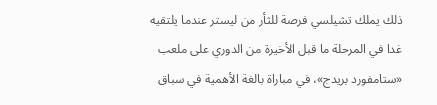ذلك يملك تشيلسي فرصة للثأر من ليستر عندما يلتقيه غدا في المرحلة ما قبل الأخيرة من الدوري على ملعب «ستامفورد بريدج»، في مباراة بالغة الأهمية في سباق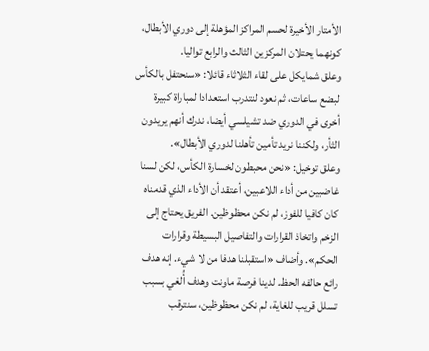الأمتار الأخيرة لحسم المراكز المؤهلة إلى دوري الأبطال، كونهما يحتلان المركزين الثالث والرابع تواليا.
وعلق شمايكل على لقاء الثلاثاء قائلا: «سنحتفل بالكأس لبضع ساعات، ثم نعود لنتدرب استعدادا لمباراة كبيرة أخرى في الدوري ضد تشيلسي أيضا، ندرك أنهم يريدون الثأر، ولكننا نريد تأمين تأهلنا لدوري الأبطال».
وعلق توخيل: «نحن محبطون لخسارة الكأس، لكن لسنا غاضبين من أداء اللاعبين، أعتقد أن الأداء الذي قدمناه كان كافيا للفوز، لم نكن محظوظين. الفريق يحتاج إلى الزخم واتخاذ القرارات والتفاصيل البسيطة وقرارات الحكم». وأضاف «استقبلنا هدفا من لا شيء. إنه هدف رائع حالفه الحظ. لدينا فرصة ماونت وهدف أُلغي بسبب تسلل قريب للغاية، لم نكن محظوظين، سنترقب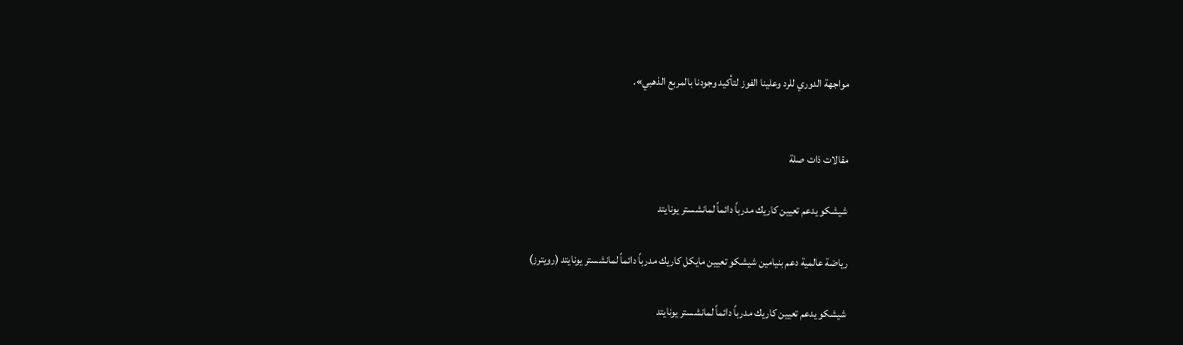مواجهة الدوري للرد وعلينا الفوز لتأكيد وجودنا بالمربع الذهبي».


مقالات ذات صلة

شيشكو يدعم تعيين كاريك مدرباً دائماً لمانشستر يونايتد

رياضة عالمية دعم بنيامين شيشكو تعيين مايكل كاريك مدرباً دائماً لمانشستر يونايتد (رويترز)

شيشكو يدعم تعيين كاريك مدرباً دائماً لمانشستر يونايتد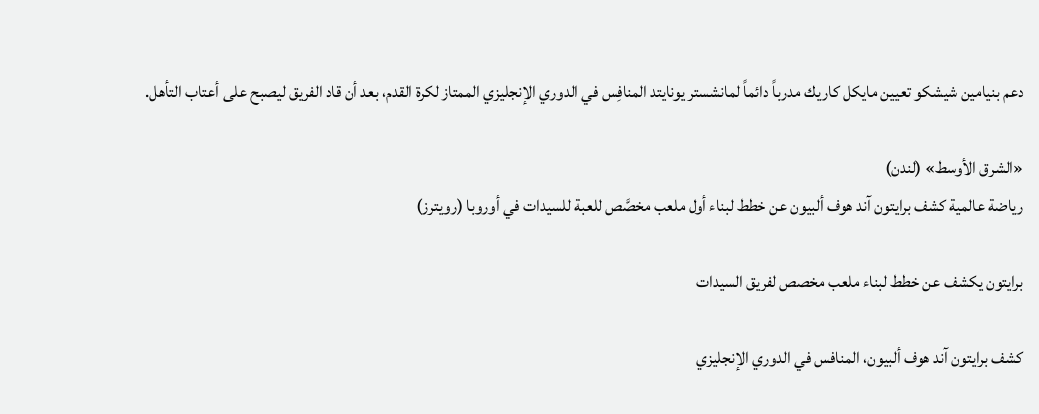دعم بنيامين شيشكو تعيين مايكل كاريك مدرباً دائماً لمانشستر يونايتد المنافِس في الدوري الإنجليزي الممتاز لكرة القدم، بعد أن قاد الفريق ليصبح على أعتاب التأهل.

«الشرق الأوسط» (لندن)
رياضة عالمية كشف برايتون آند هوف ألبيون عن خطط لبناء أول ملعب مخصَّص للعبة للسيدات في أوروبا (رويترز)

برايتون يكشف عن خطط لبناء ملعب مخصص لفريق السيدات

كشف برايتون آند هوف ألبيون، المنافس في الدوري الإنجليزي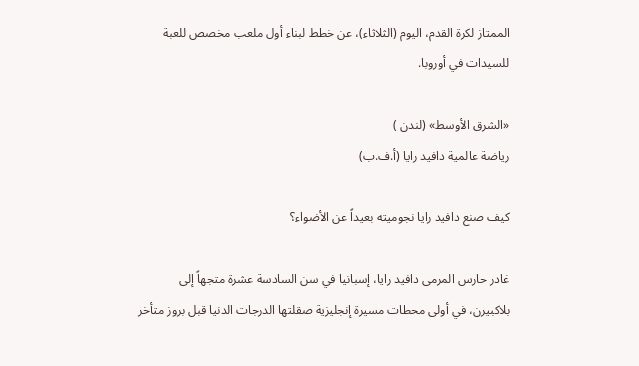الممتاز لكرة القدم، اليوم (الثلاثاء)، عن خطط لبناء أول ملعب مخصص للعبة للسيدات في أوروبا.

«الشرق الأوسط» (لندن )
رياضة عالمية دافيد رايا (أ.ف.ب)

كيف صنع دافيد رايا نجوميته بعيداً عن الأضواء؟

غادر حارس المرمى دافيد رايا، إسبانيا في سن السادسة عشرة متجهاً إلى بلاكبيرن، في أولى محطات مسيرة إنجليزية صقلتها الدرجات الدنيا قبل بروز متأخر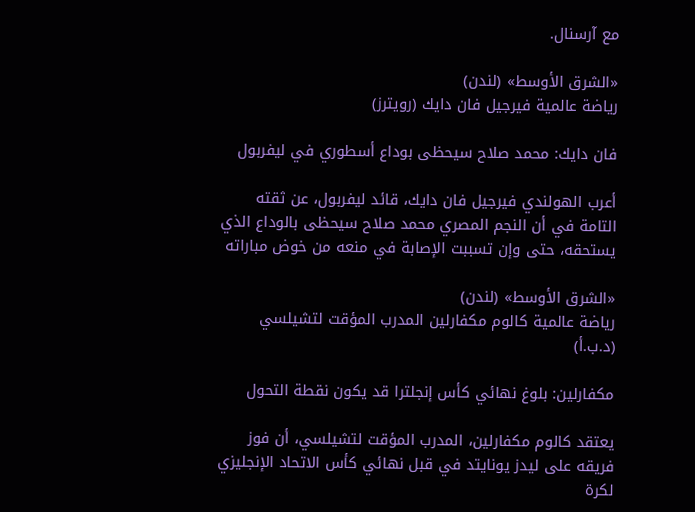مع آرسنال.

«الشرق الأوسط» (لندن)
رياضة عالمية فيرجيل فان دايك (رويترز)

فان دايك: محمد صلاح سيحظى بوداع أسطوري في ليفربول

أعرب الهولندي فيرجيل فان دايك، قائد ليفربول، عن ثقته التامة في أن النجم المصري محمد صلاح سيحظى بالوداع الذي يستحقه، حتى وإن تسببت الإصابة في منعه من خوض مباراته

«الشرق الأوسط» (لندن)
رياضة عالمية كالوم مكفارلين المدرب المؤقت لتشيلسي (د.ب.أ)

مكفارلين: بلوغ نهائي كأس إنجلترا قد يكون نقطة التحول

يعتقد كالوم مكفارلين، المدرب المؤقت لتشيلسي، أن فوز فريقه على ليدز يونايتد في قبل نهائي كأس الاتحاد الإنجليزي لكرة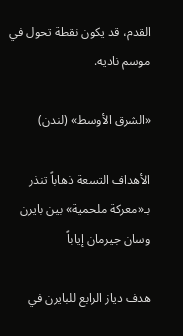القدم، قد يكون نقطة تحول في موسم ناديه.

«الشرق الأوسط» (لندن)

الأهداف التسعة ذهاباً تنذر بـ«معركة ملحمية» بين بايرن وسان جيرمان إياباً

هدف دياز الرابع للبايرن في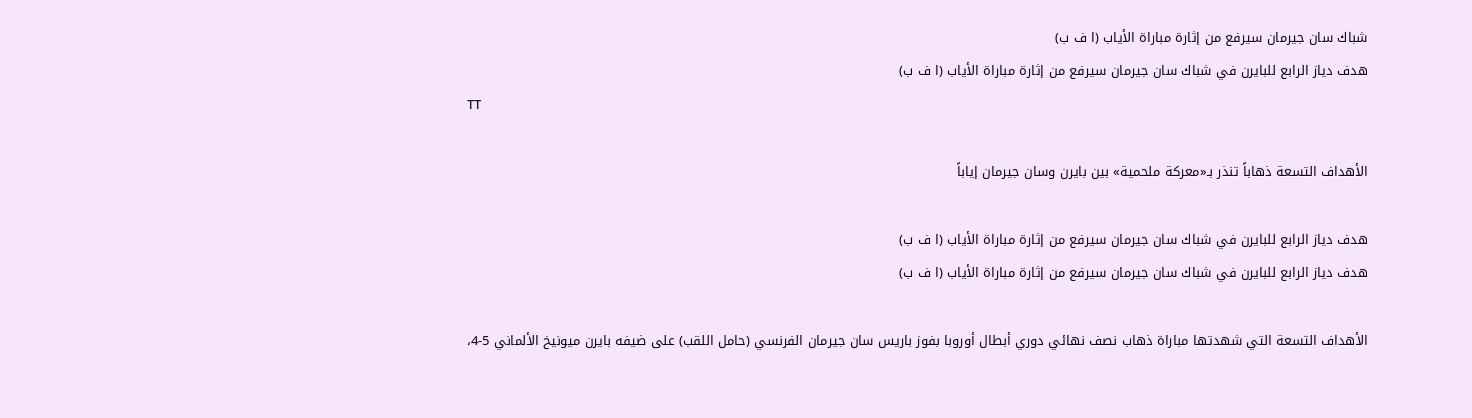شباك سان جيرمان سيرفع من إثارة مباراة الأياب (ا ف ب)
هدف دياز الرابع للبايرن في شباك سان جيرمان سيرفع من إثارة مباراة الأياب (ا ف ب)
TT

الأهداف التسعة ذهاباً تنذر بـ«معركة ملحمية» بين بايرن وسان جيرمان إياباً

هدف دياز الرابع للبايرن في شباك سان جيرمان سيرفع من إثارة مباراة الأياب (ا ف ب)
هدف دياز الرابع للبايرن في شباك سان جيرمان سيرفع من إثارة مباراة الأياب (ا ف ب)

الأهداف التسعة التي شهدتها مباراة ذهاب نصف نهائي دوري أبطال أوروبا بفوز باريس سان جيرمان الفرنسي (حامل اللقب) على ضيفه بايرن ميونيخ الألماني 5-4،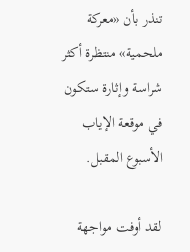تنذر بأن «معركة ملحمية» منتظرة أكثر شراسة وإثارة ستكون في موقعة الإياب الأسبوع المقبل.

لقد أوفت مواجهة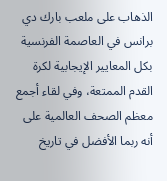الذهاب على ملعب بارك دي برانس في العاصمة الفرنسية بكل المعايير الإيجابية لكرة القدم الممتعة، وفي لقاء أجمع معظم الصحف العالمية على أنه ربما الأفضل في تاريخ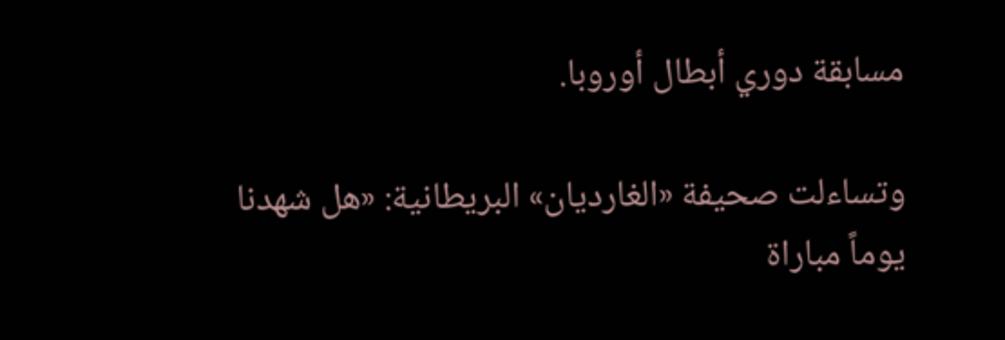مسابقة دوري أبطال أوروبا.

وتساءلت صحيفة «الغارديان» البريطانية: «هل شهدنا يوماً مباراة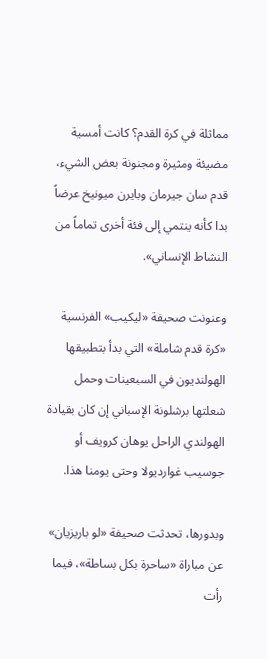مماثلة في كرة القدم؟ كانت أمسية مضيئة ومثيرة ومجنونة بعض الشيء، قدم سان جيرمان وبايرن ميونيخ عرضاً بدا كأنه ينتمي إلى فئة أخرى تماماً من النشاط الإنساني».

وعنونت صحيفة «ليكيب» الفرنسية «كرة قدم شاملة» التي بدأ بتطبيقها الهولنديون في السبعينات وحمل شعلتها برشلونة الإسباني إن كان بقيادة الهولندي الراحل يوهان كرويف أو جوسيب غوارديولا وحتى يومنا هذا.

وبدورها، تحدثت صحيفة «لو باريزيان» عن مباراة «ساحرة بكل بساطة»، فيما رأت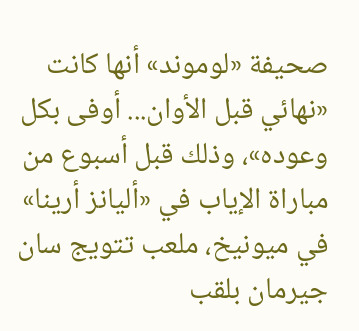صحيفة «لوموند» أنها كانت «نهائي قبل الأوان... أوفى بكل وعوده»، وذلك قبل أسبوع من مباراة الإياب في «أليانز أرينا» في ميونيخ، ملعب تتويج سان جيرمان بلقب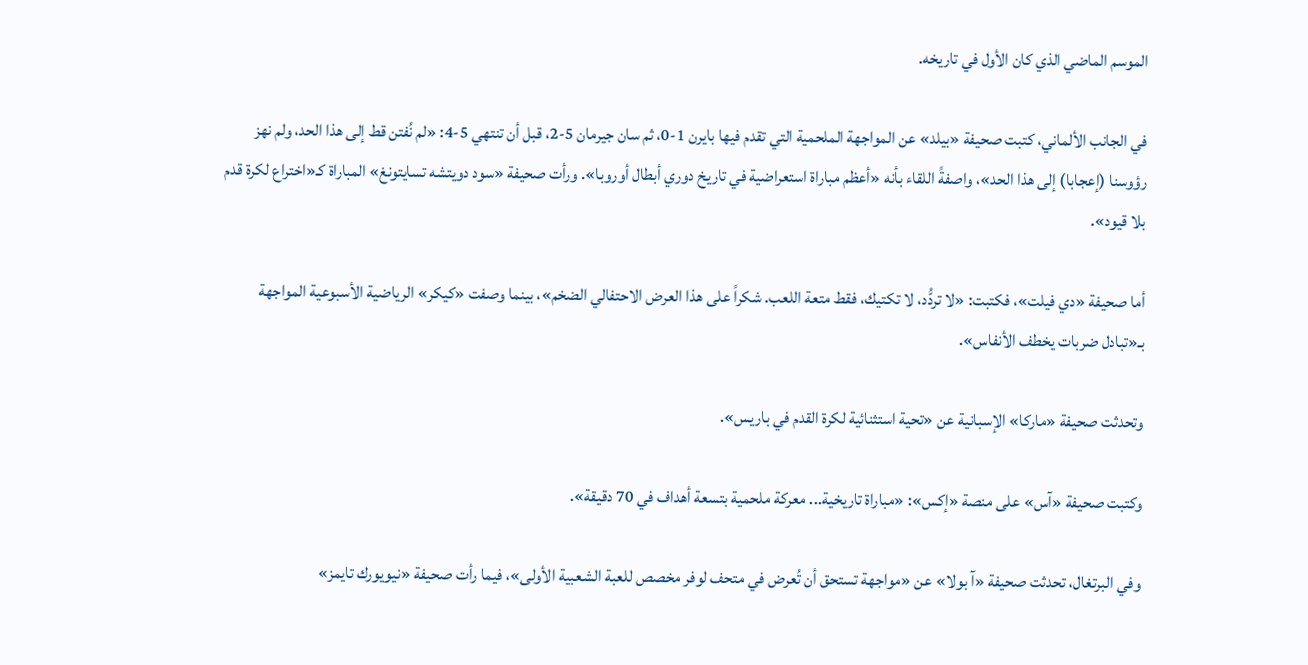الموسم الماضي الذي كان الأول في تاريخه.

في الجانب الألماني، كتبت صحيفة «بيلد» عن المواجهة الملحمية التي تقدم فيها بايرن 1-0، ثم سان جيرمان 5-2، قبل أن تنتهي 5-4: «لم نُفتن قط إلى هذا الحد، ولم نهز رؤوسنا (إعجابا) إلى هذا الحد»، واصفةً اللقاء بأنه «أعظم مباراة استعراضية في تاريخ دوري أبطال أوروبا». ورأت صحيفة «سود دويتشه تسايتونغ» المباراة كـ«اختراع لكرة قدم بلا قيود».

أما صحيفة «دي فيلت»، فكتبت: «لا تردُّد، لا تكتيك، فقط متعة اللعب. شكراً على هذا العرض الاحتفالي الضخم»، بينما وصفت «كيكر» الرياضية الأسبوعية المواجهة بـ«تبادل ضربات يخطف الأنفاس».

وتحدثت صحيفة «ماركا» الإسبانية عن «تحية استثنائية لكرة القدم في باريس».

وكتبت صحيفة «آس» على منصة «إكس»: «مباراة تاريخية... معركة ملحمية بتسعة أهداف في 70 دقيقة».

وفي البرتغال، تحدثت صحيفة «آ بولا» عن «مواجهة تستحق أن تُعرض في متحف لوفر مخصص للعبة الشعبية الأولى»، فيما رأت صحيفة «نيويورك تايمز»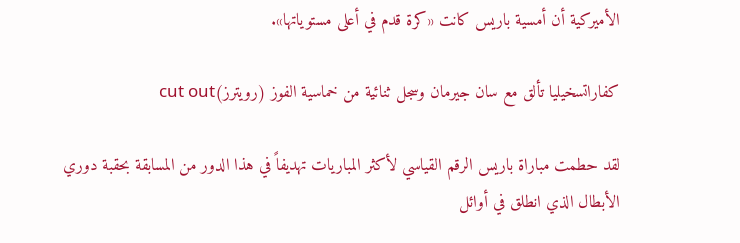الأميركية أن أمسية باريس كانت «كرة قدم في أعلى مستوياتها».

كفاراتسخيليا تألق مع سان جيرمان وسجل ثنائية من خماسية الفوز (رويترز)cut out

لقد حطمت مباراة باريس الرقم القياسي لأكثر المباريات تهديفاً في هذا الدور من المسابقة بحقبة دوري الأبطال الذي انطلق في أوائل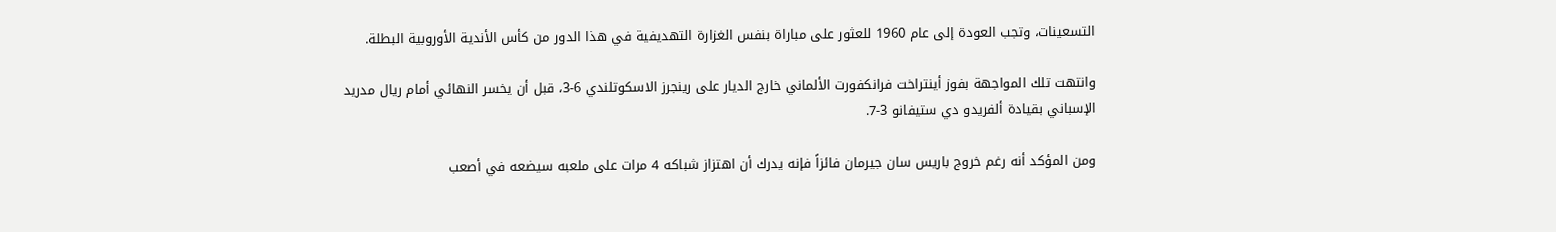التسعينات، وتجب العودة إلى عام 1960 للعثور على مباراة بنفس الغزارة التهديفية في هذا الدور من كأس الأندية الأوروبية البطلة.

وانتهت تلك المواجهة بفوز أينتراخت فرانكفورت الألماني خارج الديار على رينجرز الاسكوتلندي 6-3، قبل أن يخسر النهائي أمام ريال مدريد الإسباني بقيادة ألفريدو دي ستيفانو 3-7.

ومن المؤكد أنه رغم خروج باريس سان جيرمان فائزاً فإنه يدرك أن اهتزاز شباكه 4 مرات على ملعبه سيضعه في أصعب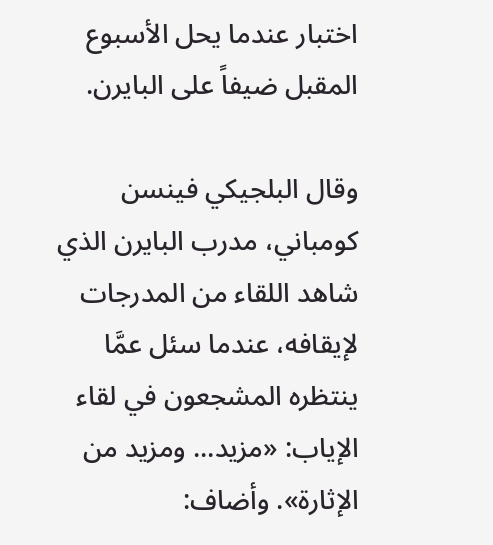اختبار عندما يحل الأسبوع المقبل ضيفاً على البايرن.

وقال البلجيكي فينسن كومباني، مدرب البايرن الذي شاهد اللقاء من المدرجات لإيقافه، عندما سئل عمَّا ينتظره المشجعون في لقاء الإياب: «مزيد... ومزيد من الإثارة». وأضاف: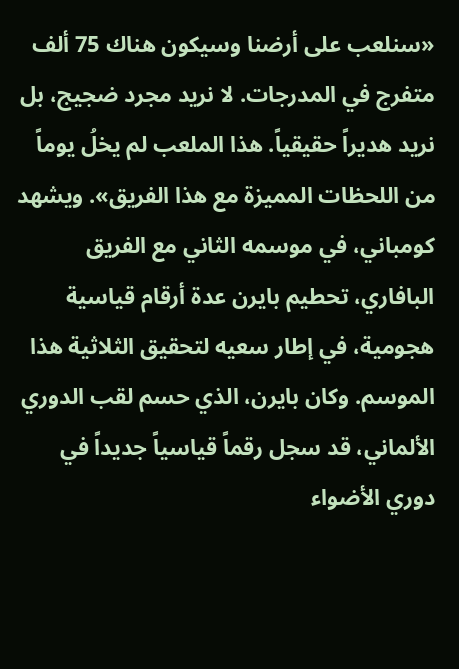«سنلعب على أرضنا وسيكون هناك 75 ألف متفرج في المدرجات. لا نريد مجرد ضجيج، بل نريد هديراً حقيقياً. هذا الملعب لم يخلُ يوماً من اللحظات المميزة مع هذا الفريق». ويشهد كومباني، في موسمه الثاني مع الفريق البافاري، تحطيم بايرن عدة أرقام قياسية هجومية، في إطار سعيه لتحقيق الثلاثية هذا الموسم. وكان بايرن، الذي حسم لقب الدوري الألماني، قد سجل رقماً قياسياً جديداً في دوري الأضواء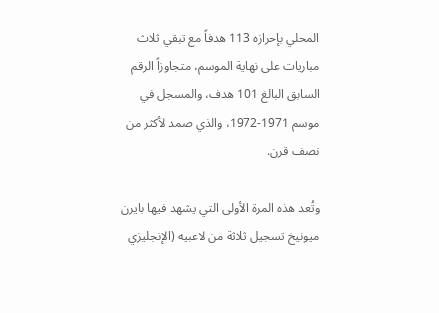المحلي بإحرازه 113 هدفاً مع تبقي ثلاث مباريات على نهاية الموسم، متجاوزاً الرقم السابق البالغ 101 هدف، والمسجل في موسم 1971-1972، والذي صمد لأكثر من نصف قرن.

وتُعد هذه المرة الأولى التي يشهد فيها بايرن ميونيخ تسجيل ثلاثة من لاعبيه (الإنجليزي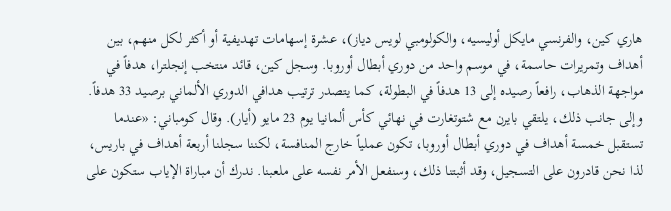هاري كين، والفرنسي مايكل أوليسيه، والكولومبي لويس دياز)، عشرة إسهامات تهديفية أو أكثر لكل منهم، بين أهداف وتمريرات حاسمة، في موسم واحد من دوري أبطال أوروبا. وسجل كين، قائد منتخب إنجلترا، هدفاً في مواجهة الذهاب، رافعاً رصيده إلى 13 هدفاً في البطولة، كما يتصدر ترتيب هدافي الدوري الألماني برصيد 33 هدفاً. وإلى جانب ذلك، يلتقي بايرن مع شتوتغارت في نهائي كأس ألمانيا يوم 23 مايو (أيار). وقال كومباني: «عندما تستقبل خمسة أهداف في دوري أبطال أوروبا، تكون عملياً خارج المنافسة، لكننا سجلنا أربعة أهداف في باريس، لذا نحن قادرون على التسجيل، وقد أثبتنا ذلك، وسنفعل الأمر نفسه على ملعبنا. ندرك أن مباراة الإياب ستكون على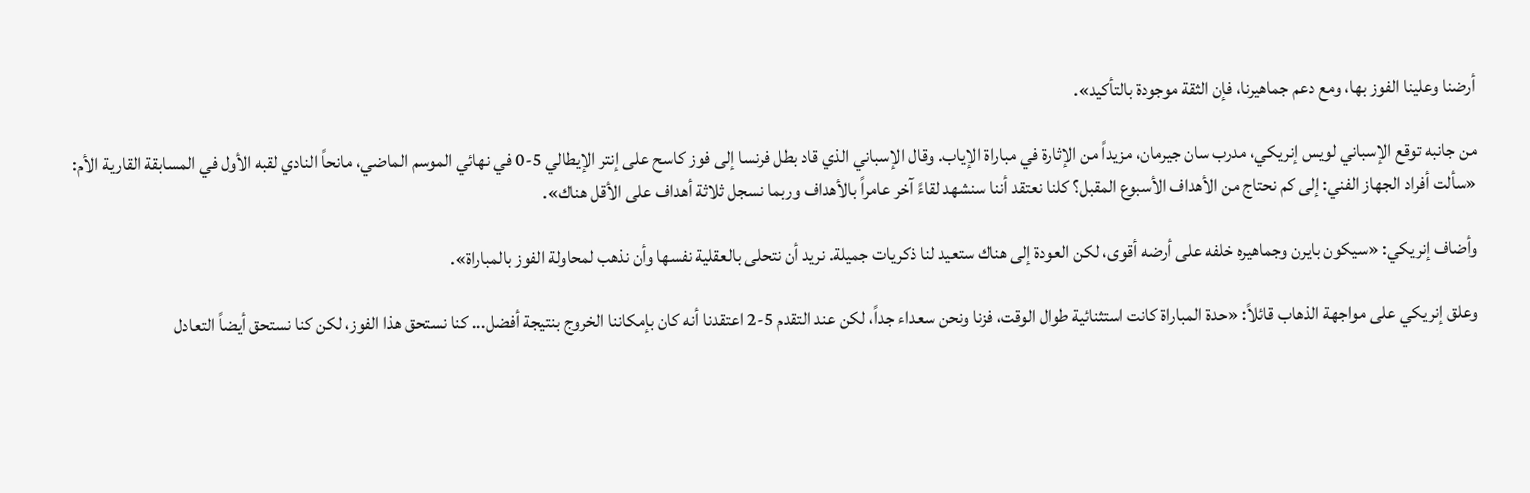أرضنا وعلينا الفوز بها، ومع دعم جماهيرنا، فإن الثقة موجودة بالتأكيد».

من جانبه توقع الإسباني لويس إنريكي، مدرب سان جيرمان، مزيداً من الإثارة في مباراة الإياب. وقال الإسباني الذي قاد بطل فرنسا إلى فوز كاسح على إنتر الإيطالي 5-0 في نهائي الموسم الماضي، مانحاً النادي لقبه الأول في المسابقة القارية الأم: «سألت أفراد الجهاز الفني: إلى كم نحتاج من الأهداف الأسبوع المقبل؟ كلنا نعتقد أننا سنشهد لقاءً آخر عامراً بالأهداف وربما نسجل ثلاثة أهداف على الأقل هناك».

وأضاف إنريكي: «سيكون بايرن وجماهيره خلفه على أرضه أقوى، لكن العودة إلى هناك ستعيد لنا ذكريات جميلة. نريد أن نتحلى بالعقلية نفسها وأن نذهب لمحاولة الفوز بالمباراة».

وعلق إنريكي على مواجهة الذهاب قائلاً: «حدة المباراة كانت استثنائية طوال الوقت، فزنا ونحن سعداء جداً، لكن عند التقدم 5-2 اعتقدنا أنه كان بإمكاننا الخروج بنتيجة أفضل... كنا نستحق هذا الفوز، لكن كنا نستحق أيضاً التعادل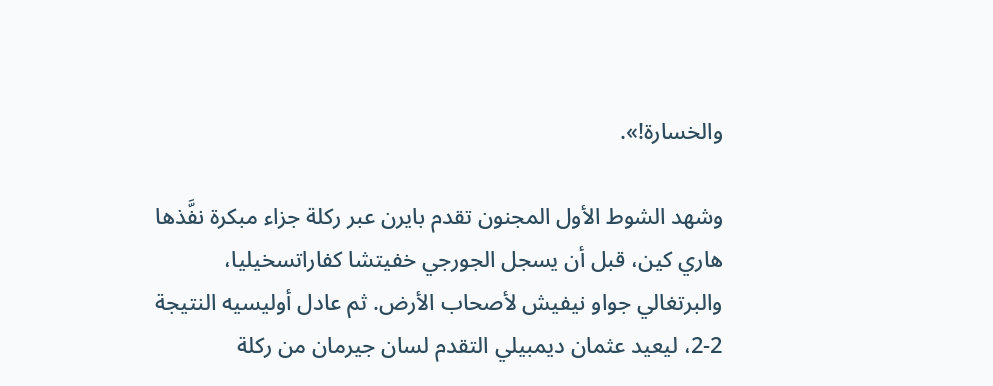والخسارة!».

وشهد الشوط الأول المجنون تقدم بايرن عبر ركلة جزاء مبكرة نفَّذها هاري كين، قبل أن يسجل الجورجي خفيتشا كفاراتسخيليا، والبرتغالي جواو نيفيش لأصحاب الأرض. ثم عادل أوليسيه النتيجة 2-2، ليعيد عثمان ديمبيلي التقدم لسان جيرمان من ركلة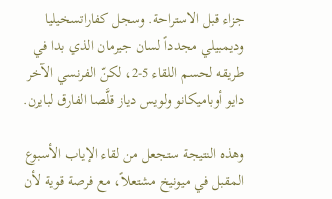جزاء قبل الاستراحة. وسجل كفاراتسخيليا وديمبيلي مجدداً لسان جيرمان الذي بدا في طريقه لحسم اللقاء 5-2، لكنّ الفرنسي الآخر دايو أوباميكانو ولويس دياز قلَّصا الفارق لبايرن.

وهذه النتيجة ستجعل من لقاء الإياب الأسبوع المقبل في ميونيخ مشتعلاً، مع فرصة قوية لأن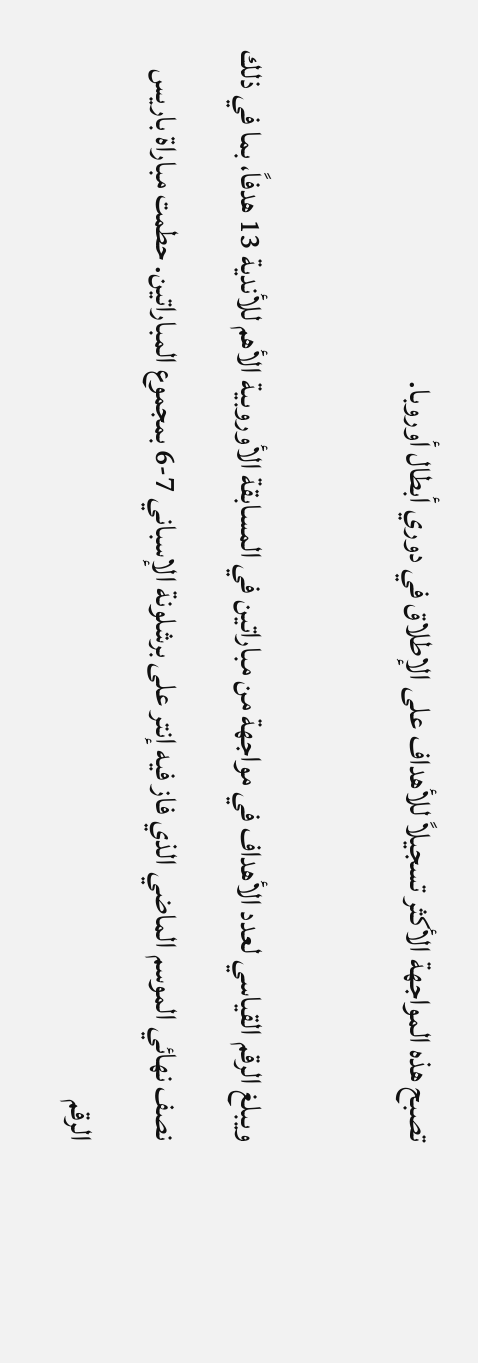تصبح هذه المواجهة الأكثر تسجيلاً للأهداف على الإطلاق في دوري أبطال أوروبا.

ويبلغ الرقم القياسي لعدد الأهداف في مواجهة من مباراتين في المسابقة الأوروبية الأهم للأندية 13 هدفاً، بما في ذلك نصف نهائي الموسم الماضي الذي فاز فيه إنتر على برشلونة الإسباني 7-6 بمجموع المباراتين. حطمت مباراة باريس الرقم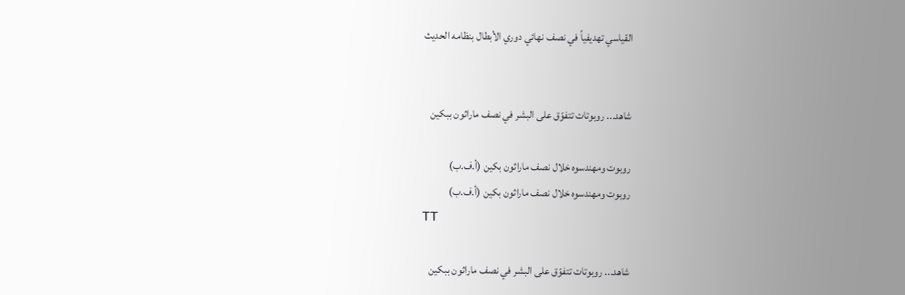القياسي تهديفياً في نصف نهائي دوري الأبطال بنظامه الحديث


شاهد... روبوتات تتفوّق على البشر في نصف ماراثون ببكين

روبوت ومهندسوه خلال نصف ماراثون بكين (أ.ف.ب)
روبوت ومهندسوه خلال نصف ماراثون بكين (أ.ف.ب)
TT

شاهد... روبوتات تتفوّق على البشر في نصف ماراثون ببكين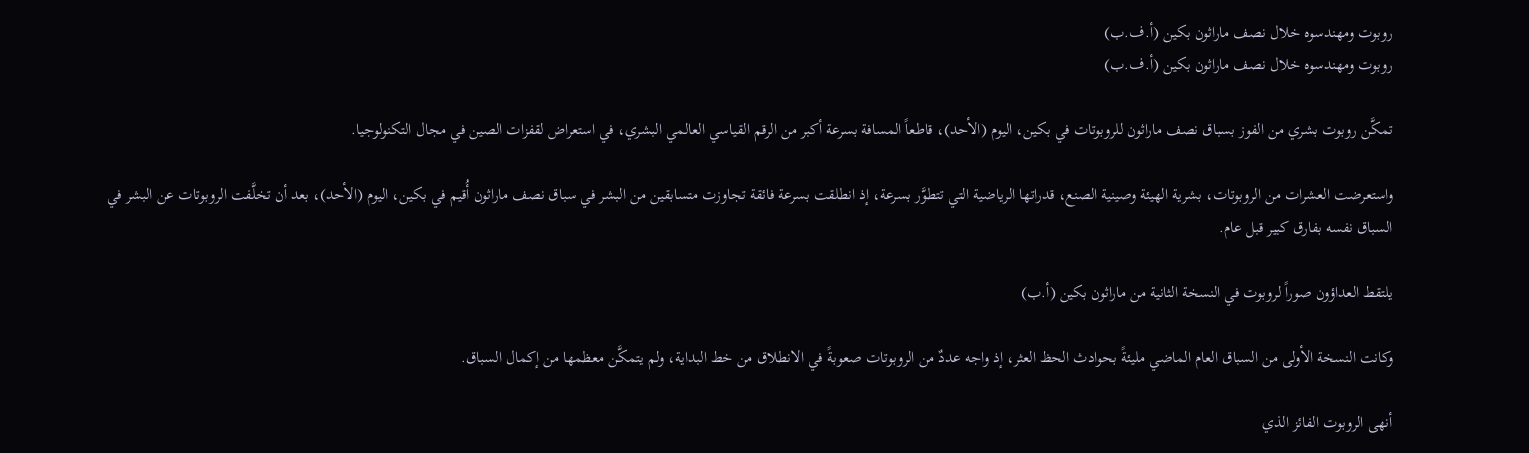روبوت ومهندسوه خلال نصف ماراثون بكين (أ.ف.ب)
روبوت ومهندسوه خلال نصف ماراثون بكين (أ.ف.ب)

تمكَّن روبوت بشري من الفوز بسباق نصف ماراثون للروبوتات في بكين، اليوم (الأحد)، قاطعاً المسافة بسرعة أكبر من الرقم القياسي العالمي البشري، في استعراض لقفزات الصين في مجال التكنولوجيا.

واستعرضت العشرات ‌من الروبوتات، بشرية الهيئة وصينية الصنع، قدراتها الرياضية التي تتطوَّر بسرعة، إذ انطلقت بسرعة فائقة تجاوزت متسابقين من البشر في سباق نصف ماراثون أُقيم في بكين، اليوم (الأحد)، بعد أن تخلَّفت الروبوتات عن البشر في السباق نفسه بفارق كبير قبل عام.

يلتقط العداؤون صوراً لروبوت في النسخة الثانية من ماراثون بكين (أ.ب)

وكانت النسخة الأولى من السباق العام الماضي مليئةً بحوادث الحظ العثر، إذ واجه عددٌ من الروبوتات صعوبةً في الانطلاق من خط البداية، ولم يتمكَّن معظمها ‌من إكمال ‌السباق.

أنهى الروبوت الفائز الذي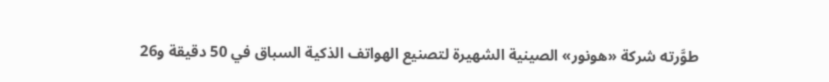طوَّرته شركة «هونور» الصينية الشهيرة لتصنيع الهواتف الذكية السباق في 50 دقيقة و26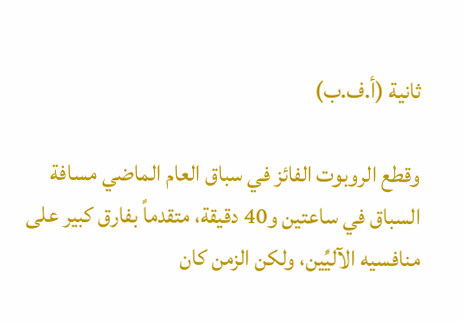ثانية (أ.ف.ب)

وقطع الروبوت الفائز في سباق ‌العام الماضي مسافة السباق في ساعتين و40 دقيقة، متقدماً بفارق كبير على منافسيه الآليِّين، ولكن الزمن كان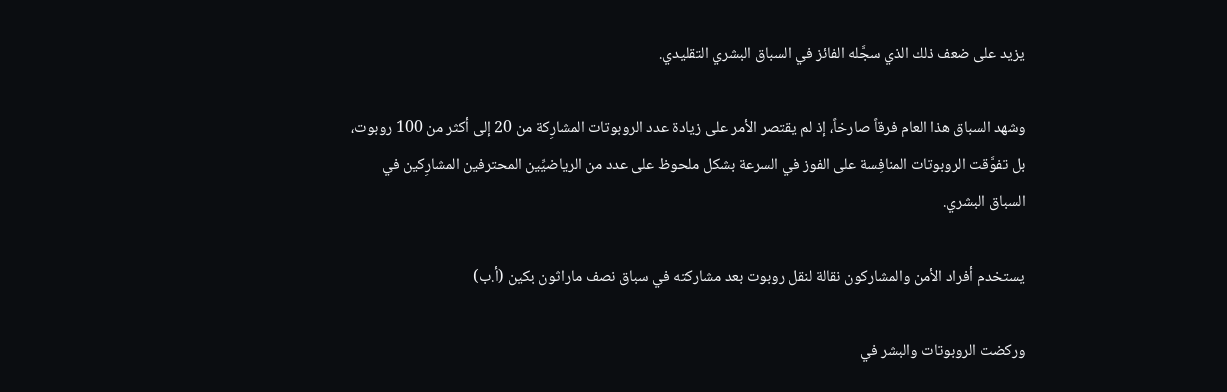يزيد على ضعف ذلك الذي سجَّله الفائز في السباق البشري التقليدي.

وشهد السباق هذا العام فرقاً صارخاً، إذ لم يقتصر الأمر على زيادة عدد الروبوتات المشارِكة من 20 إلى أكثر من 100 روبوت، بل تفوَّقت الروبوتات ‌المنافِسة على الفوز ‌في السرعة بشكل ملحوظ على عدد من الرياضيِّين المحترفين المشارِكين ‌في السباق البشري.

يستخدم أفراد الأمن والمشاركون نقالة لنقل روبوت بعد مشاركته في سباق نصف ماراثون بكين (أ.ب)

وركضت الروبوتات والبشر في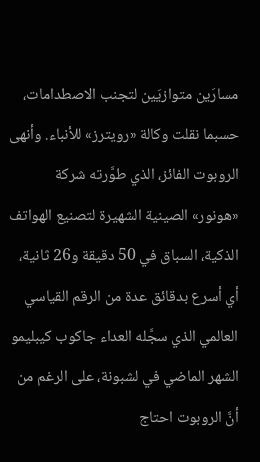مسارَين ‌متوازيَين لتجنب الاصطدامات، حسبما نقلت وكالة «رويترز» للأنباء. وأنهى الروبوت الفائز، الذي طوَّرته شركة «هونور» الصينية الشهيرة لتصنيع الهواتف الذكية، السباق في 50 دقيقة و26 ثانية، أي أسرع بدقائق عدة من الرقم ‌القياسي العالمي الذي سجَّله العداء جاكوب كيبليمو الشهر الماضي في لشبونة، على الرغم من أنَّ الروبوت احتاج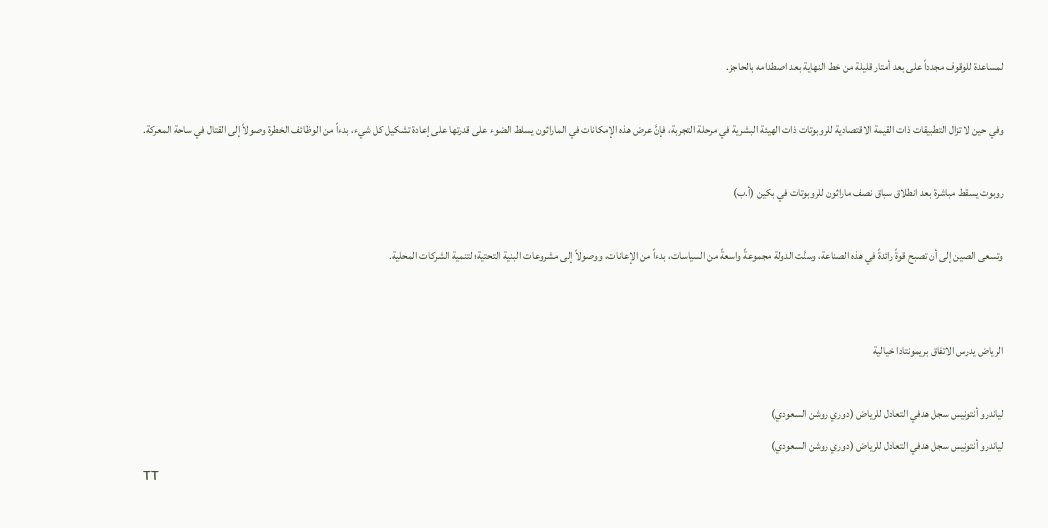لمساعدة للوقوف مجدداً على بعد أمتار قليلة من خط النهاية بعد اصطدامه بالحاجز.

وفي حين لا تزال التطبيقات ذات القيمة الاقتصادية للروبوتات ذات الهيئة البشرية في مرحلة التجربة، فإنَّ عرض هذه الإمكانات في الماراثون يسلط الضوء على قدرتها على إعادة تشكيل كل شيء، بدءاً من الوظائف الخطرة وصولاً إلى القتال في ساحة المعركة.

روبوت يسقط مباشرة بعد انطلاق سباق نصف ماراثون للروبوتات في بكين (أ.ب)

وتسعى الصين إلى أن تصبح قوةً رائدةً في هذه الصناعة، وسنَّت الدولة مجموعةً واسعةً من السياسات، بدءاً من الإعانات، ووصولاً إلى مشروعات البنية التحتية؛ لتنمية الشركات المحلية.


الرياض يدرس الاتفاق بريمونتادا خيالية

لياندرو أنتونيس سجل هدفي التعادل للرياض (دوري روشن السعودي)
لياندرو أنتونيس سجل هدفي التعادل للرياض (دوري روشن السعودي)
TT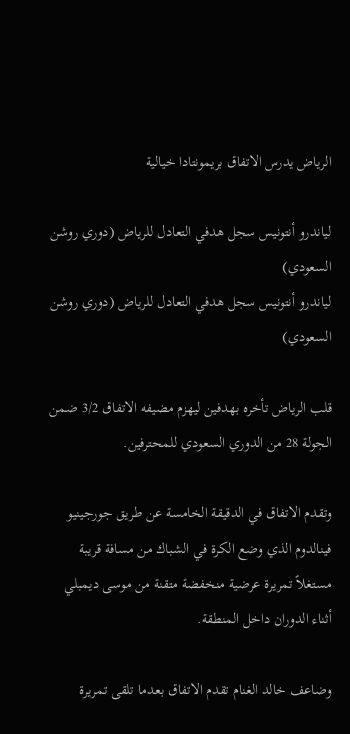الرياض يدرس الاتفاق بريمونتادا خيالية

لياندرو أنتونيس سجل هدفي التعادل للرياض (دوري روشن السعودي)
لياندرو أنتونيس سجل هدفي التعادل للرياض (دوري روشن السعودي)

قلب الرياض تأخره بهدفين ليهزم مضيفه الاتفاق 3/2 ضمن الجولة 28 من الدوري السعودي للمحترفين.

وتقدم الاتفاق في الدقيقة الخامسة عن طريق جورجينيو فينالدوم الذي وضع الكرة في الشباك من مسافة قريبة مستغلاً تمريرة عرضية منخفضة متقنة من موسى ديمبلي أثناء الدوران داخل المنطقة.

وضاعف خالد الغنام تقدم الاتفاق بعدما تلقى تمريرة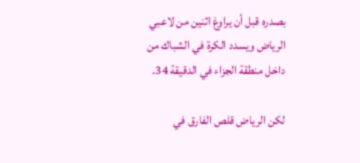بصدره قبل أن يراوغ اثنين من لاعبي الرياض ويسدد الكرة في الشباك من داخل منطقة الجزاء في الدقيقة 34.

لكن الرياض قلص الفارق في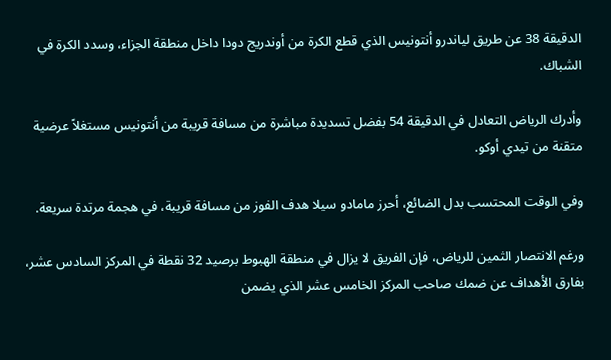الدقيقة 38 عن طريق لياندرو أنتونيس الذي قطع الكرة من أوندريج دودا داخل منطقة الجزاء، وسدد الكرة في الشباك.

وأدرك الرياض التعادل في الدقيقة 54 بفضل تسديدة مباشرة من مسافة قريبة من أنتونيس مستغلاً عرضية متقنة من تيدي أوكو.

وفي الوقت المحتسب بدل الضائع، أحرز مامادو سيلا هدف الفوز من مسافة قريبة، في هجمة مرتدة سريعة.

ورغم الانتصار الثمين للرياض، فإن الفريق لا يزال في منطقة الهبوط برصيد 32 نقطة في المركز السادس عشر، بفارق الأهداف عن ضمك صاحب المركز الخامس عشر الذي يضمن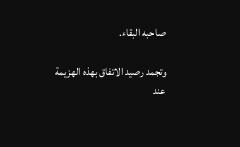صاحبه البقاء.

وتجمد رصيد الاتفاق بهذه الهزيمة عند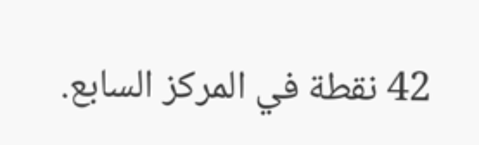42 نقطة في المركز السابع.